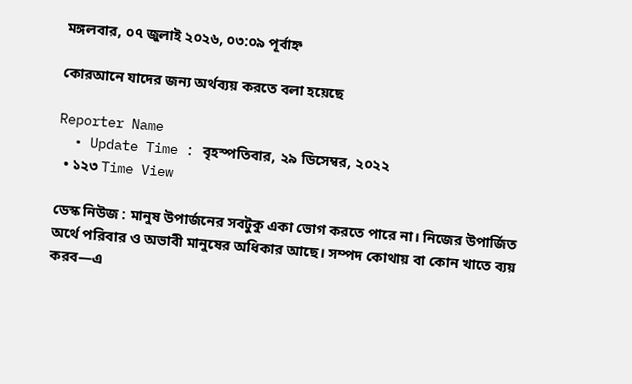মঙ্গলবার, ০৭ জুলাই ২০২৬, ০৩:০৯ পূর্বাহ্ন

কোরআনে যাদের জন্য অর্থব্যয় করতে বলা হয়েছে

Reporter Name
  • Update Time : বৃহস্পতিবার, ২৯ ডিসেম্বর, ২০২২
  • ১২৩ Time View

ডেস্ক নিউজ : মানুষ উপার্জনের সবটুকু একা ভোগ করতে পারে না। নিজের উপার্জিত অর্থে পরিবার ও অভাবী মানুষের অধিকার আছে। সম্পদ কোথায় বা কোন খাতে ব্যয় করব—এ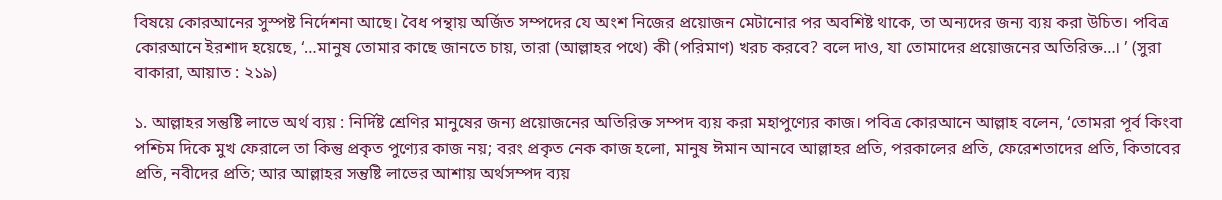বিষয়ে কোরআনের সুস্পষ্ট নির্দেশনা আছে। বৈধ পন্থায় অর্জিত সম্পদের যে অংশ নিজের প্রয়োজন মেটানোর পর অবশিষ্ট থাকে, তা অন্যদের জন্য ব্যয় করা উচিত। পবিত্র কোরআনে ইরশাদ হয়েছে, ‘…মানুষ তোমার কাছে জানতে চায়, তারা (আল্লাহর পথে) কী (পরিমাণ) খরচ করবে? বলে দাও, যা তোমাদের প্রয়োজনের অতিরিক্ত…। ’ (সুরা বাকারা, আয়াত : ২১৯)

১. আল্লাহর সন্তুষ্টি লাভে অর্থ ব্যয় : নির্দিষ্ট শ্রেণির মানুষের জন্য প্রয়োজনের অতিরিক্ত সম্পদ ব্যয় করা মহাপুণ্যের কাজ। পবিত্র কোরআনে আল্লাহ বলেন, ‘তোমরা পূর্ব কিংবা পশ্চিম দিকে মুখ ফেরালে তা কিন্তু প্রকৃত পুণ্যের কাজ নয়; বরং প্রকৃত নেক কাজ হলো, মানুষ ঈমান আনবে আল্লাহর প্রতি, পরকালের প্রতি, ফেরেশতাদের প্রতি, কিতাবের প্রতি, নবীদের প্রতি; আর আল্লাহর সন্তুষ্টি লাভের আশায় অর্থসম্পদ ব্যয়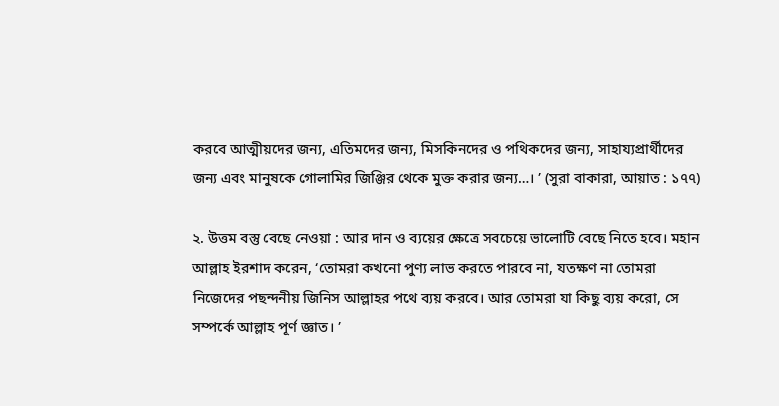করবে আত্মীয়দের জন্য, এতিমদের জন্য, মিসকিনদের ও পথিকদের জন্য, সাহায্যপ্রার্থীদের জন্য এবং মানুষকে গোলামির জিঞ্জির থেকে মুক্ত করার জন্য…। ’ (সুরা বাকারা, আয়াত : ১৭৭)

২. উত্তম বস্তু বেছে নেওয়া : আর দান ও ব্যয়ের ক্ষেত্রে সবচেয়ে ভালোটি বেছে নিতে হবে। মহান আল্লাহ ইরশাদ করেন, ‘তোমরা কখনো পুণ্য লাভ করতে পারবে না, যতক্ষণ না তোমরা নিজেদের পছন্দনীয় জিনিস আল্লাহর পথে ব্যয় করবে। আর তোমরা যা কিছু ব্যয় করো, সে সম্পর্কে আল্লাহ পূর্ণ জ্ঞাত। ’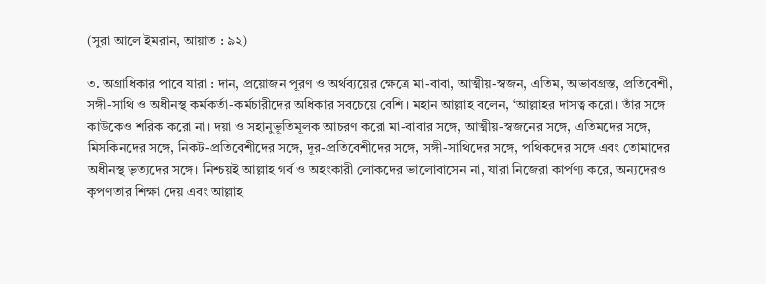(সুরা আলে ইমরান, আয়াত : ৯২)

৩. অগ্রাধিকার পাবে যারা : দান, প্রয়োজন পূরণ ও অর্থব্যয়ের ক্ষেত্রে মা-বাবা, আত্মীয়-স্বজন, এতিম, অভাবগ্রস্ত, প্রতিবেশী, সঙ্গী-সাথি ও অধীনস্থ কর্মকর্তা-কর্মচারীদের অধিকার সবচেয়ে বেশি। মহান আল্লাহ বলেন, ‘আল্লাহর দাসত্ব করো। তাঁর সঙ্গে কাউকেও শরিক করো না। দয়া ও সহানুভূতিমূলক আচরণ করো মা-বাবার সঙ্গে, আত্মীয়-স্বজনের সঙ্গে, এতিমদের সঙ্গে, মিসকিনদের সঙ্গে, নিকট-প্রতিবেশীদের সঙ্গে, দূর-প্রতিবেশীদের সঙ্গে, সঙ্গী-সাথিদের সঙ্গে, পথিকদের সঙ্গে এবং তোমাদের অধীনস্থ ভৃত্যদের সঙ্গে। নিশ্চয়ই আল্লাহ গর্ব ও অহংকারী লোকদের ভালোবাসেন না, যারা নিজেরা কার্পণ্য করে, অন্যদেরও কৃপণতার শিক্ষা দেয় এবং আল্লাহ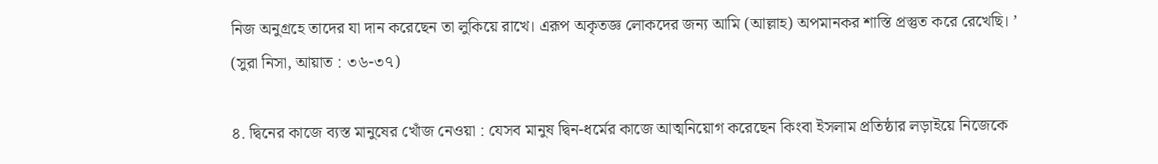নিজ অনুগ্রহে তাদের যা দান করেছেন তা লুকিয়ে রাখে। এরূপ অকৃতজ্ঞ লোকদের জন্য আমি (আল্লাহ) অপমানকর শাস্তি প্রস্তুত করে রেখেছি। ’ (সুরা নিসা, আয়াত : ৩৬-৩৭)

৪. দ্বিনের কাজে ব্যস্ত মানুষের খোঁজ নেওয়া : যেসব মানুষ দ্বিন-ধর্মের কাজে আত্মনিয়োগ করেছেন কিংবা ইসলাম প্রতিষ্ঠার লড়াইয়ে নিজেকে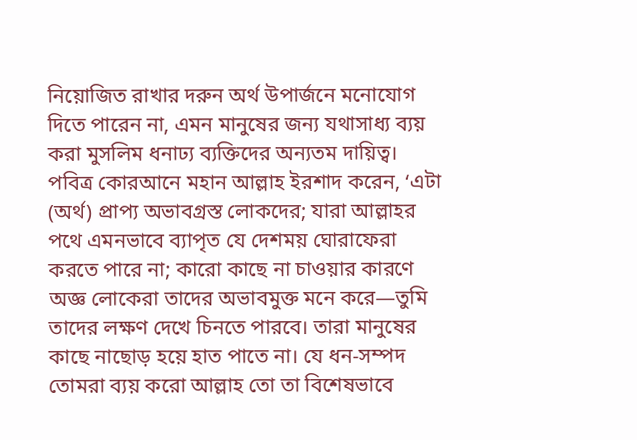নিয়োজিত রাখার দরুন অর্থ উপার্জনে মনোযোগ দিতে পারেন না, এমন মানুষের জন্য যথাসাধ্য ব্যয় করা মুসলিম ধনাঢ্য ব্যক্তিদের অন্যতম দায়িত্ব। পবিত্র কোরআনে মহান আল্লাহ ইরশাদ করেন, ‘এটা (অর্থ) প্রাপ্য অভাবগ্রস্ত লোকদের; যারা আল্লাহর পথে এমনভাবে ব্যাপৃত যে দেশময় ঘোরাফেরা করতে পারে না; কারো কাছে না চাওয়ার কারণে অজ্ঞ লোকেরা তাদের অভাবমুক্ত মনে করে—তুমি তাদের লক্ষণ দেখে চিনতে পারবে। তারা মানুষের কাছে নাছোড় হয়ে হাত পাতে না। যে ধন-সম্পদ তোমরা ব্যয় করো আল্লাহ তো তা বিশেষভাবে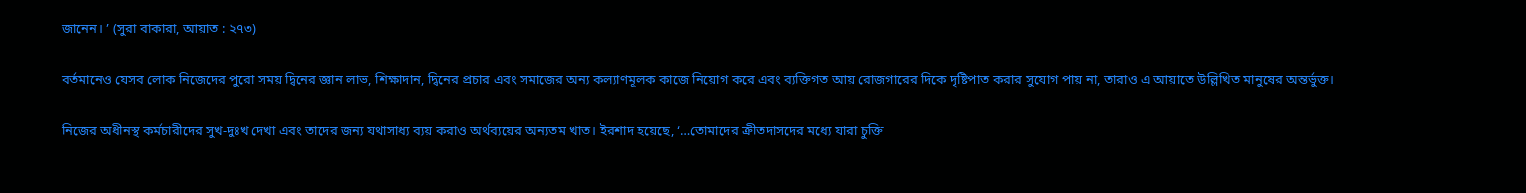জানেন। ’ (সুরা বাকারা, আয়াত : ২৭৩)

বর্তমানেও যেসব লোক নিজেদের পুরো সময় দ্বিনের জ্ঞান লাভ, শিক্ষাদান, দ্বিনের প্রচার এবং সমাজের অন্য কল্যাণমূলক কাজে নিয়োগ করে এবং ব্যক্তিগত আয় রোজগারের দিকে দৃষ্টিপাত করার সুযোগ পায় না, তারাও এ আয়াতে উল্লিখিত মানুষের অন্তর্ভুক্ত।

নিজের অধীনস্থ কর্মচারীদের সুখ-দুঃখ দেখা এবং তাদের জন্য যথাসাধ্য ব্যয় করাও অর্থব্যয়ের অন্যতম খাত। ইরশাদ হয়েছে, ‘…তোমাদের ক্রীতদাসদের মধ্যে যারা চুক্তি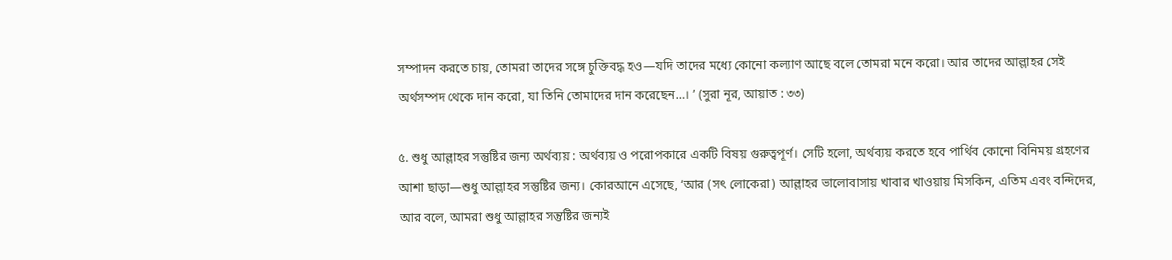সম্পাদন করতে চায়, তোমরা তাদের সঙ্গে চুক্তিবদ্ধ হও—যদি তাদের মধ্যে কোনো কল্যাণ আছে বলে তোমরা মনে করো। আর তাদের আল্লাহর সেই অর্থসম্পদ থেকে দান করো, যা তিনি তোমাদের দান করেছেন…। ’ (সুরা নূর, আয়াত : ৩৩)

৫. শুধু আল্লাহর সন্তুষ্টির জন্য অর্থব্যয় : অর্থব্যয় ও পরোপকারে একটি বিষয় গুরুত্বপূর্ণ। সেটি হলো, অর্থব্যয় করতে হবে পার্থিব কোনো বিনিময় গ্রহণের আশা ছাড়া—শুধু আল্লাহর সন্তুষ্টির জন্য। কোরআনে এসেছে, ‘আর (সৎ লোকেরা) আল্লাহর ভালোবাসায় খাবার খাওয়ায় মিসকিন, এতিম এবং বন্দিদের, আর বলে, আমরা শুধু আল্লাহর সন্তুষ্টির জন্যই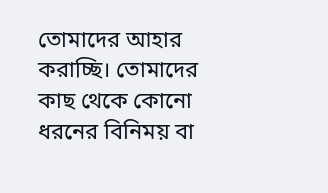তোমাদের আহার করাচ্ছি। তোমাদের কাছ থেকে কোনো ধরনের বিনিময় বা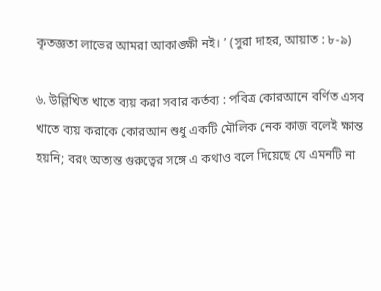কৃতজ্ঞতা লাভের আমরা আকাঙ্ক্ষী নই। ’ (সুরা দাহর, আয়াত : ৮-৯)

৬. উল্লিখিত খাতে ব্যয় করা সবার কর্তব্য : পবিত্র কোরআনে বর্ণিত এসব খাতে ব্যয় করাকে কোরআন শুধু একটি মৌলিক নেক কাজ বলেই ক্ষান্ত হয়নি; বরং অত্যন্ত গুরুত্বের সঙ্গে এ কথাও বলে দিয়েছে যে এমনটি না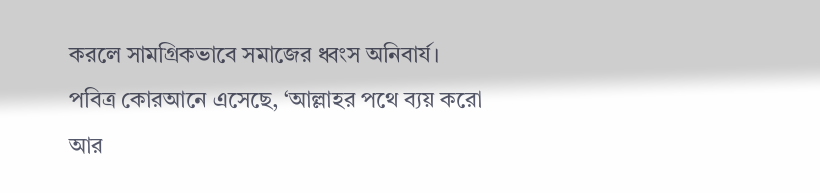করলে সামগ্রিকভাবে সমাজের ধ্বংস অনিবার্য। পবিত্র কোরআনে এসেছে, ‘আল্লাহর পথে ব্যয় করো আর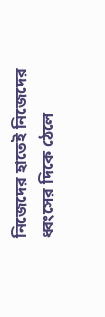নিজেদের হাতেই নিজেদের ধ্বংসের দিকে ঠেলে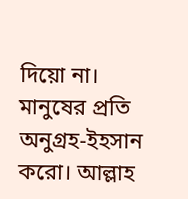দিয়ো না। মানুষের প্রতি অনুগ্রহ-ইহসান করো। আল্লাহ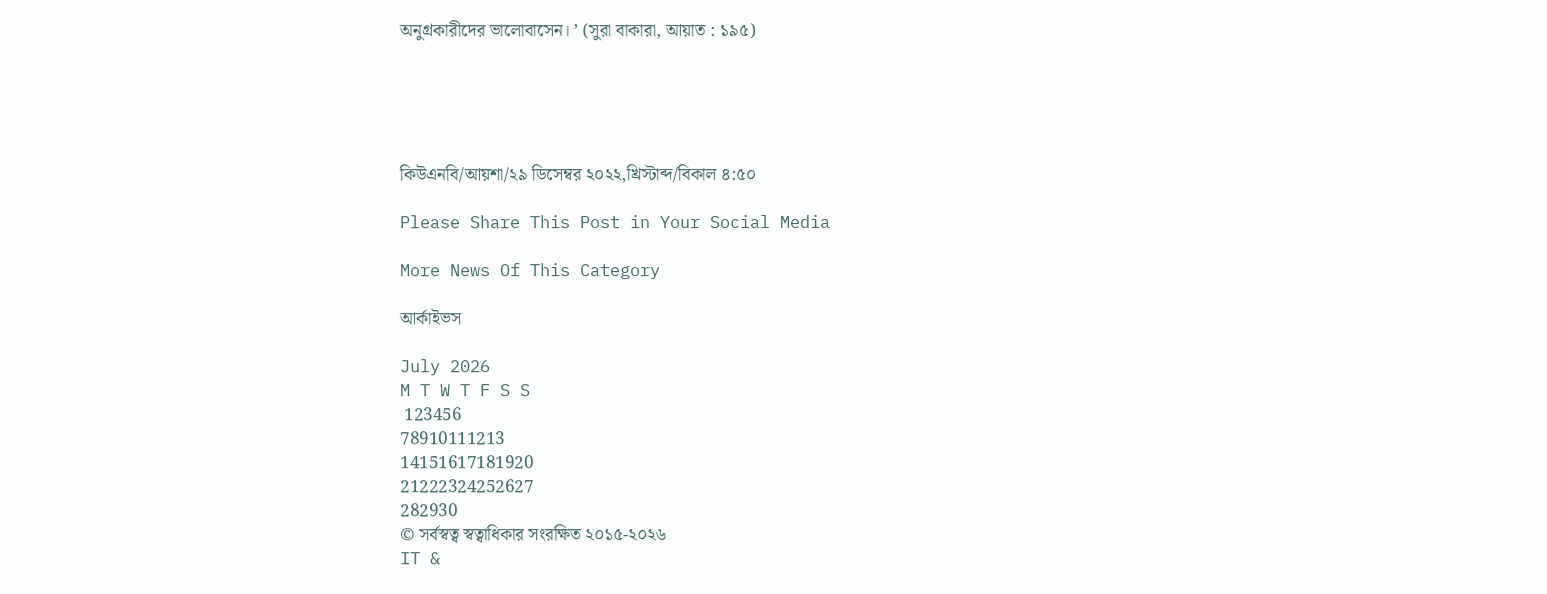অনুগ্রকারীদের ভালোবাসেন। ’ (সুরা বাকারা, আয়াত : ১৯৫)





কিউএনবি/আয়শা/২৯ ডিসেম্বর ২০২২,খ্রিস্টাব্দ/বিকাল ৪:৫০

Please Share This Post in Your Social Media

More News Of This Category

আর্কাইভস

July 2026
M T W T F S S
 123456
78910111213
14151617181920
21222324252627
282930
© সর্বস্বত্ব স্বত্বাধিকার সংরক্ষিত ২০১৫-২০২৬
IT &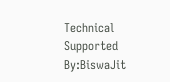Technical Supported By:BiswaJit